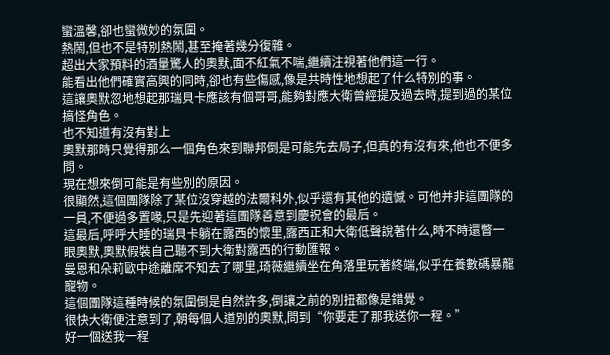蠻溫馨,卻也蠻微妙的氛圍。
熱鬧,但也不是特別熱鬧,甚至掩著幾分復雜。
超出大家預料的酒量驚人的奧默,面不紅氣不喘,繼續注視著他們這一行。
能看出他們確實高興的同時,卻也有些傷感,像是共時性地想起了什么特別的事。
這讓奧默忽地想起那瑞貝卡應該有個哥哥,能夠對應大衛曾經提及過去時,提到過的某位搞怪角色。
也不知道有沒有對上
奧默那時只覺得那么一個角色來到聯邦倒是可能先去局子,但真的有沒有來,他也不便多問。
現在想來倒可能是有些別的原因。
很顯然,這個團隊除了某位沒穿越的法爾科外,似乎還有其他的遺憾。可他并非這團隊的一員,不便過多置喙,只是先迎著這團隊善意到慶祝會的最后。
這最后,呼呼大睡的瑞貝卡躺在露西的懷里,露西正和大衛低聲說著什么,時不時還瞥一眼奧默,奧默假裝自己聽不到大衛對露西的行動匯報。
曼恩和朵莉歐中途離席不知去了哪里,琦薇繼續坐在角落里玩著終端,似乎在養數碼暴龍寵物。
這個團隊這種時候的氛圍倒是自然許多,倒讓之前的別扭都像是錯覺。
很快大衛便注意到了,朝每個人道別的奧默,問到“你要走了那我送你一程。”
好一個送我一程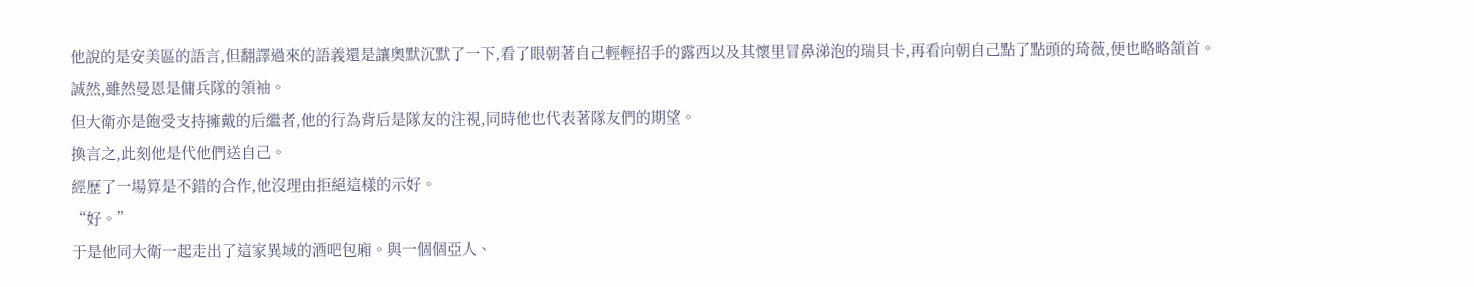他說的是安美區的語言,但翻譯過來的語義還是讓奧默沉默了一下,看了眼朝著自己輕輕招手的露西以及其懷里冒鼻涕泡的瑞貝卡,再看向朝自己點了點頭的琦薇,便也略略頷首。
誠然,雖然曼恩是傭兵隊的領袖。
但大衛亦是飽受支持擁戴的后繼者,他的行為背后是隊友的注視,同時他也代表著隊友們的期望。
換言之,此刻他是代他們送自己。
經歷了一場算是不錯的合作,他沒理由拒絕這樣的示好。
“好。”
于是他同大衛一起走出了這家異域的酒吧包廂。與一個個亞人、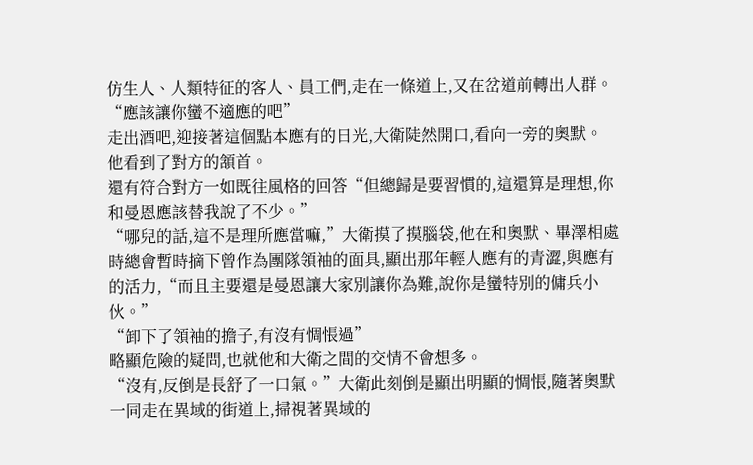仿生人、人類特征的客人、員工們,走在一條道上,又在岔道前轉出人群。
“應該讓你蠻不適應的吧”
走出酒吧,迎接著這個點本應有的日光,大衛陡然開口,看向一旁的奧默。
他看到了對方的頷首。
還有符合對方一如既往風格的回答“但總歸是要習慣的,這還算是理想,你和曼恩應該替我說了不少。”
“哪兒的話,這不是理所應當嘛,”大衛摸了摸腦袋,他在和奧默、畢澤相處時總會暫時摘下曾作為團隊領袖的面具,顯出那年輕人應有的青澀,與應有的活力,“而且主要還是曼恩讓大家別讓你為難,說你是蠻特別的傭兵小伙。”
“卸下了領袖的擔子,有沒有惆悵過”
略顯危險的疑問,也就他和大衛之間的交情不會想多。
“沒有,反倒是長舒了一口氣。”大衛此刻倒是顯出明顯的惆悵,隨著奧默一同走在異域的街道上,掃視著異域的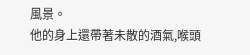風景。
他的身上還帶著未散的酒氣,喉頭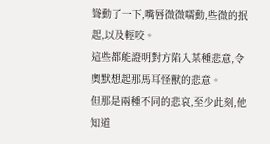聳動了一下,嘴唇微微嚅動,些微的抿起,以及輕咬。
這些都能證明對方陷入某種悲意,令奧默想起那馬耳怪獸的悲意。
但那是兩種不同的悲哀,至少此刻,他知道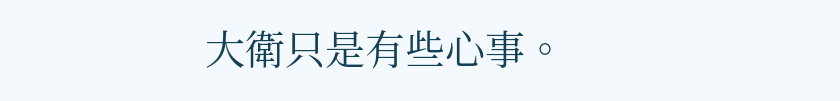大衛只是有些心事。